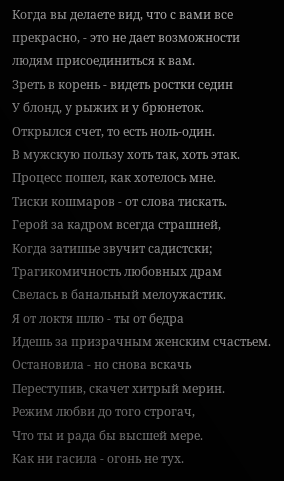Когда вы делаете вид, что с вами все прекрасно, - это не дает возможности людям присоединиться к вам.
Зреть в корень - видеть ростки седин
У блонд, у рыжих и у брюнеток.
Открылся счет, то есть ноль-один.
В мужскую пользу хоть так, хоть этак.
Процесс пошел, как хотелось мне.
Тиски кошмаров - от слова тискать.
Герой за кадром всегда страшней,
Когда затишье звучит садистски;
Трагикомичность любовных драм
Свелась в банальный мелоужастик.
Я от локтя шлю - ты от бедра
Идешь за призрачным женским счастьем.
Остановила - но снова вскачь
Переступив, скачет хитрый мерин.
Режим любви до того строгач,
Что ты и рада бы высшей мере.
Как ни гасила - огонь не тух.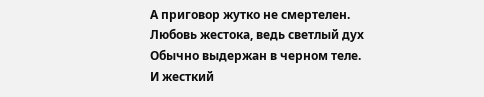А приговор жутко не смертелен.
Любовь жестока, ведь светлый дух
Обычно выдержан в черном теле.
И жесткий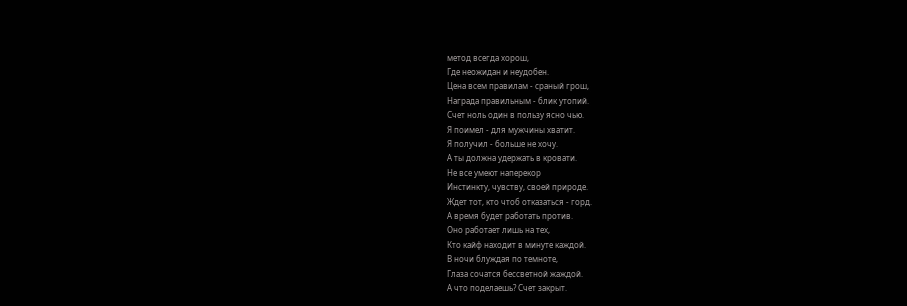метод всегда хорош,
Где неожидан и неудобен.
Цена всем правилам - сраный грош,
Награда правильным - блик утопий.
Счет ноль один в пользу ясно чью.
Я поимел - для мужчины хватит.
Я получил - больше не хочу.
А ты должна удержать в кровати.
Не все умеют наперекор
Инстинкту, чувству, своей природе.
Ждет тот, кто чтоб отказаться - горд.
А время будет работать против.
Оно работает лишь на тех,
Кто кайф находит в минуте каждой.
В ночи блуждая по темноте,
Глаза сочатся бессветной жаждой.
А что поделаешь? Счет закрыт.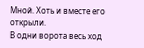Мной. Хоть и вместе его открыли.
В одни ворота весь ход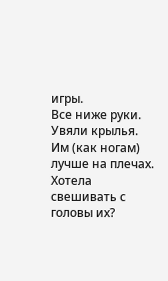игры.
Все ниже руки. Увяли крылья.
Им (как ногам) лучше на плечах.
Хотела свешивать с головы их?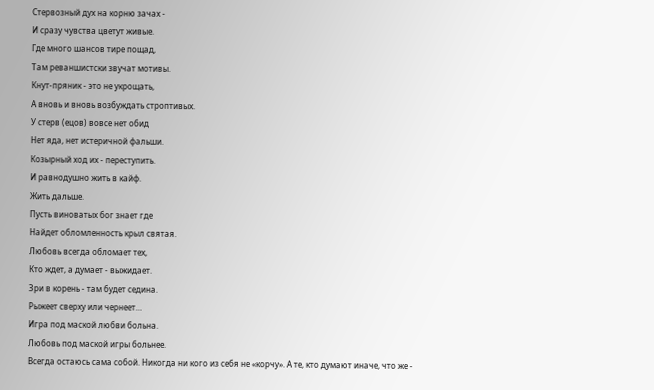Стервозный дух на корню зачах -
И сразу чувства цветут живые.
Где много шансов тире пощад,
Там реваншистски звучат мотивы.
Кнут-пряник - это не укрощать,
А вновь и вновь возбуждать строптивых.
У стерв (ецов) вовсе нет обид
Нет яда, нет истеричной фальши.
Козырный ход их - переступить.
И равнодушно жить в кайф.
Жить дальше.
Пусть виноватых бог знает где
Найдет обломленность крыл святая.
Любовь всегда обломает тех,
Кто ждет, а думает - выжидает.
Зри в корень - там будет седина.
Рыжеет сверху или чернеет…
Игра под маской любви больна.
Любовь под маской игры больнее.
Всегда остаюсь сама собой. Никогда ни кого из себя не «корчу». А те, кто думают иначе, что же -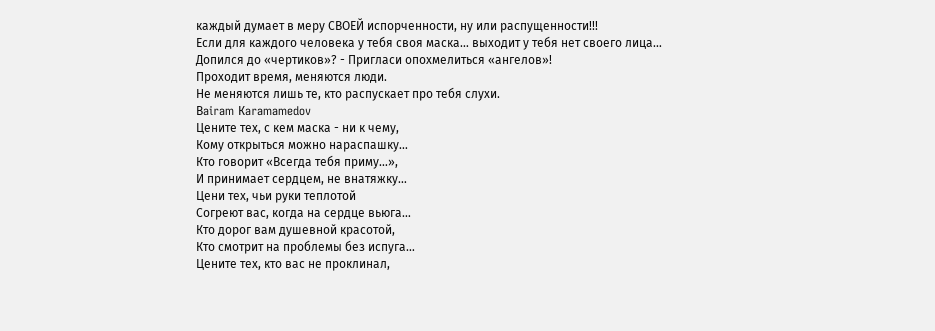каждый думает в меру СВОЕЙ испорченности, ну или распущенности!!!
Если для каждого человека у тебя своя маска… выходит у тебя нет своего лица…
Допился до «чертиков»? - Пригласи опохмелиться «ангелов»!
Проходит время, меняются люди.
Не меняются лишь те, кто распускает про тебя слухи.
Вairam Кaramamedov
Цените тех, с кем маска - ни к чему,
Кому открыться можно нараспашку…
Кто говорит «Всегда тебя приму…»,
И принимает сердцем, не внатяжку…
Цени тех, чьи руки теплотой
Согреют вас, когда на сердце вьюга…
Кто дорог вам душевной красотой,
Кто смотрит на проблемы без испуга…
Цените тех, кто вас не проклинал,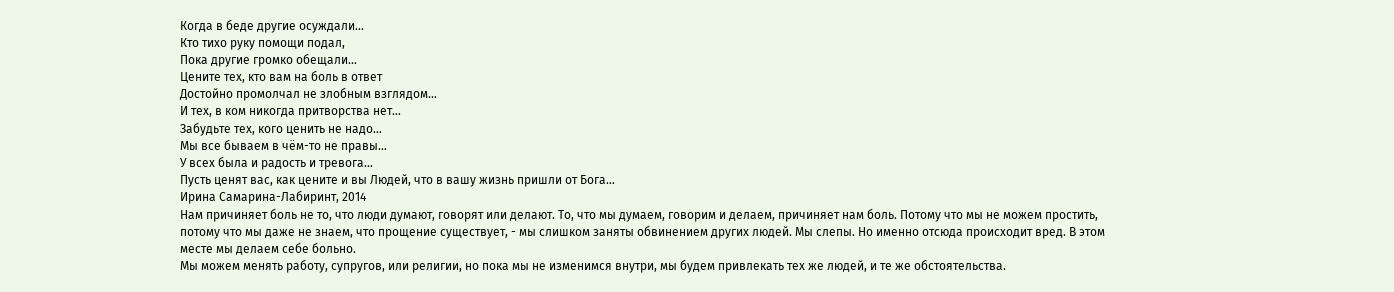Когда в беде другие осуждали…
Кто тихо руку помощи подал,
Пока другие громко обещали…
Цените тех, кто вам на боль в ответ
Достойно промолчал не злобным взглядом…
И тех, в ком никогда притворства нет…
Забудьте тех, кого ценить не надо…
Мы все бываем в чём-то не правы…
У всех была и радость и тревога…
Пусть ценят вас, как цените и вы Людей, что в вашу жизнь пришли от Бога…
Ирина Самарина-Лабиринт, 2014
Нам причиняет боль не то, что люди думают, говорят или делают. То, что мы думаем, говорим и делаем, причиняет нам боль. Потому что мы не можем простить, потому что мы даже не знаем, что прощение существует, - мы слишком заняты обвинением других людей. Мы слепы. Но именно отсюда происходит вред. В этом месте мы делаем себе больно.
Мы можем менять работу, супругов, или религии, но пока мы не изменимся внутри, мы будем привлекать тех же людей, и те же обстоятельства.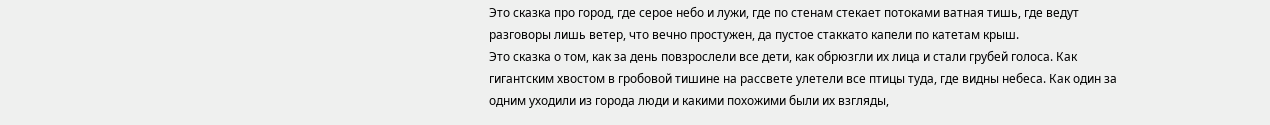Это сказка про город, где серое небо и лужи, где по стенам стекает потоками ватная тишь, где ведут разговоры лишь ветер, что вечно простужен, да пустое стаккато капели по катетам крыш.
Это сказка о том, как за день повзрослели все дети, как обрюзгли их лица и стали грубей голоса. Как гигантским хвостом в гробовой тишине на рассвете улетели все птицы туда, где видны небеса. Как один за одним уходили из города люди и какими похожими были их взгляды,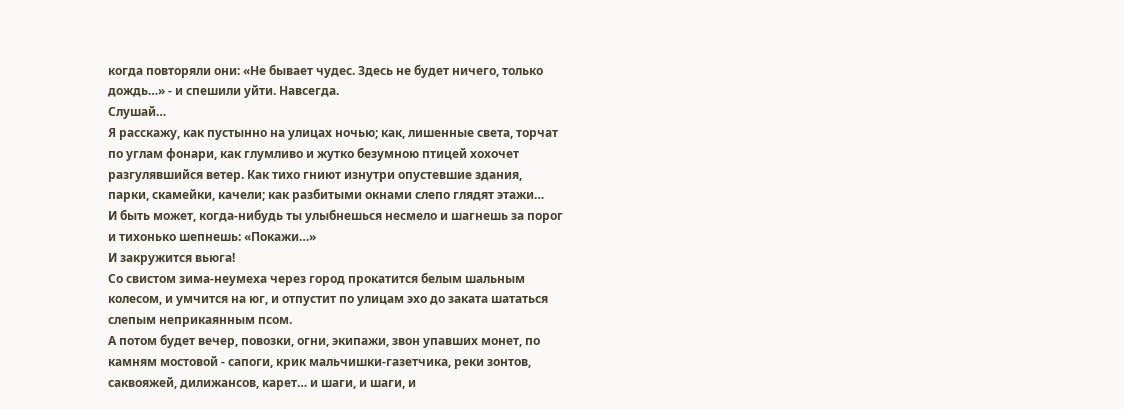когда повторяли они: «Не бывает чудес. Здесь не будет ничего, только дождь…» - и спешили уйти. Навсегда.
Слушай…
Я расскажу, как пустынно на улицах ночью; как, лишенные света, торчат по углам фонари, как глумливо и жутко безумною птицей хохочет разгулявшийся ветер. Как тихо гниют изнутри опустевшие здания, парки, скамейки, качели; как разбитыми окнами слепо глядят этажи…
И быть может, когда-нибудь ты улыбнешься несмело и шагнешь за порог и тихонько шепнешь: «Покажи…»
И закружится вьюга!
Со свистом зима-неумеха через город прокатится белым шальным колесом, и умчится на юг, и отпустит по улицам эхо до заката шататься слепым неприкаянным псом.
А потом будет вечер, повозки, огни, экипажи, звон упавших монет, по камням мостовой - сапоги, крик мальчишки-газетчика, реки зонтов, саквояжей, дилижансов, карет… и шаги, и шаги, и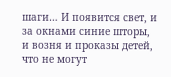шаги… И появится свет, и за окнами синие шторы, и возня и проказы детей, что не могут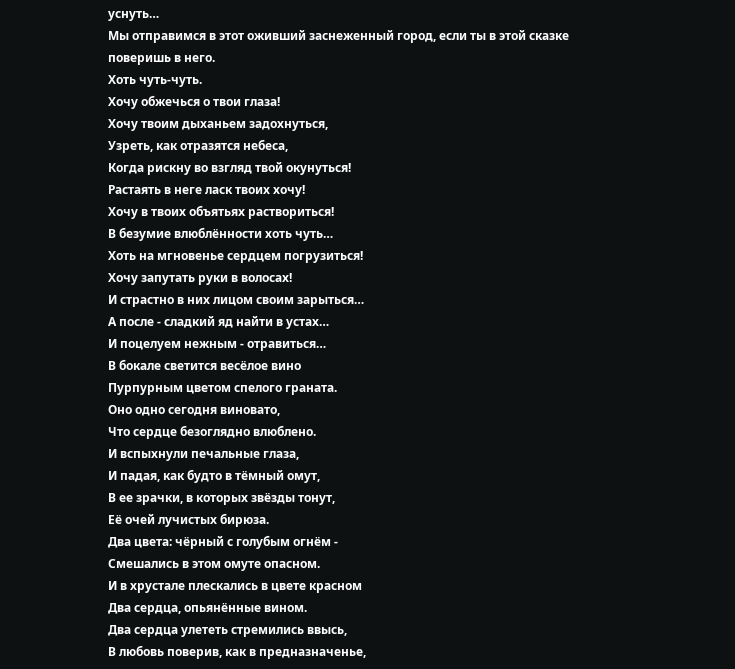уснуть…
Мы отправимся в этот оживший заснеженный город, если ты в этой сказке поверишь в него.
Хоть чуть-чуть.
Хочу обжечься о твои глаза!
Хочу твоим дыханьем задохнуться,
Узреть, как отразятся небеса,
Когда рискну во взгляд твой окунуться!
Растаять в неге ласк твоих хочу!
Хочу в твоих объятьях раствориться!
В безумие влюблённости хоть чуть…
Хоть на мгновенье сердцем погрузиться!
Хочу запутать руки в волосах!
И страстно в них лицом своим зарыться…
А после - сладкий яд найти в устах…
И поцелуем нежным - отравиться…
В бокале светится весёлое вино
Пурпурным цветом спелого граната.
Оно одно сегодня виновато,
Что сердце безоглядно влюблено.
И вспыхнули печальные глаза,
И падая, как будто в тёмный омут,
В ее зрачки, в которых звёзды тонут,
Её очей лучистых бирюза.
Два цвета: чёрный с голубым огнём -
Смешались в этом омуте опасном.
И в хрустале плескались в цвете красном
Два сердца, опьянённые вином.
Два сердца улететь стремились ввысь,
В любовь поверив, как в предназначенье,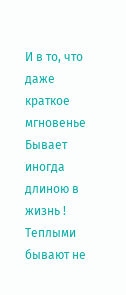И в то, что даже краткое мгновенье
Бывает иногда длиною в жизнь !
Теплыми бывают не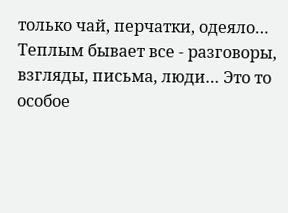только чай, перчатки, одеяло… Теплым бывает все - разговоры, взгляды, письма, люди… Это то особое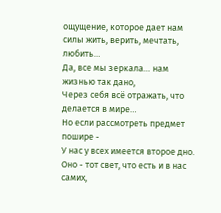ощущение, которое дает нам силы жить, верить, мечтать, любить…
Да, все мы зеркала… нам жизнью так дано,
Через себя всё отражать, что делается в мире…
Но если рассмотреть предмет пошире -
У нас у всех имеется второе дно.
Оно - тот свет, что есть и в нас самих,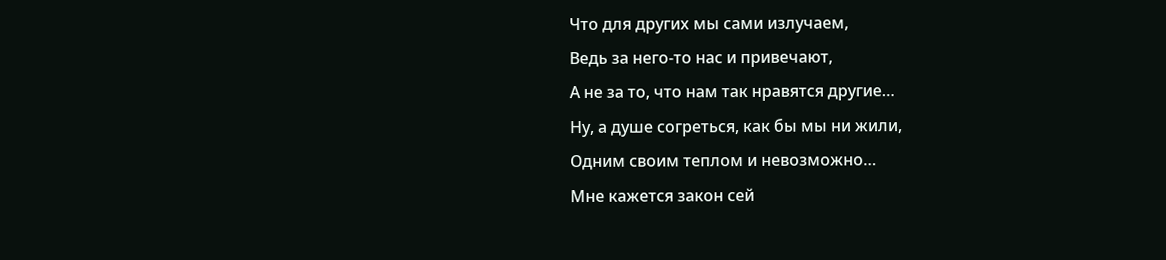Что для других мы сами излучаем,
Ведь за него-то нас и привечают,
А не за то, что нам так нравятся другие…
Ну, а душе согреться, как бы мы ни жили,
Одним своим теплом и невозможно…
Мне кажется закон сей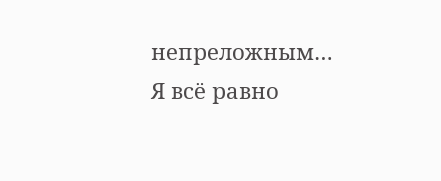непреложным…
Я всё равно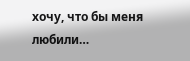хочу, что бы меня любили…